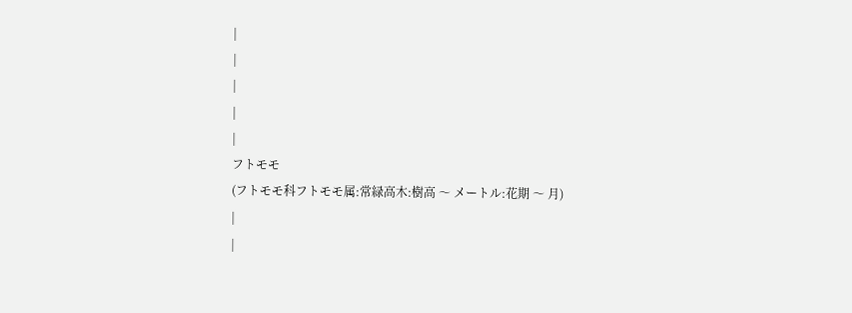|
|
|
|
|
フトモモ
(フトモモ科フトモモ属:常緑高木:樹高 〜 メートル:花期 〜 月)
|
|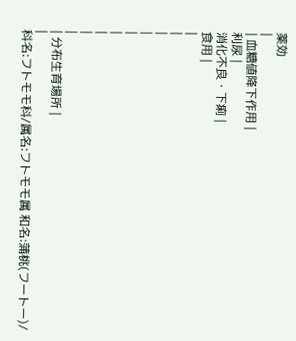薬効
|
| 血糖値降下作用 |
利尿 |
消化不良・下痢 |
食用 |
|
|
|
|
|
|
|
|
|
| 分布生育場所 |
|
科名:フトモモ科/属名:フトモモ属 和名:蒲桃(フートー)/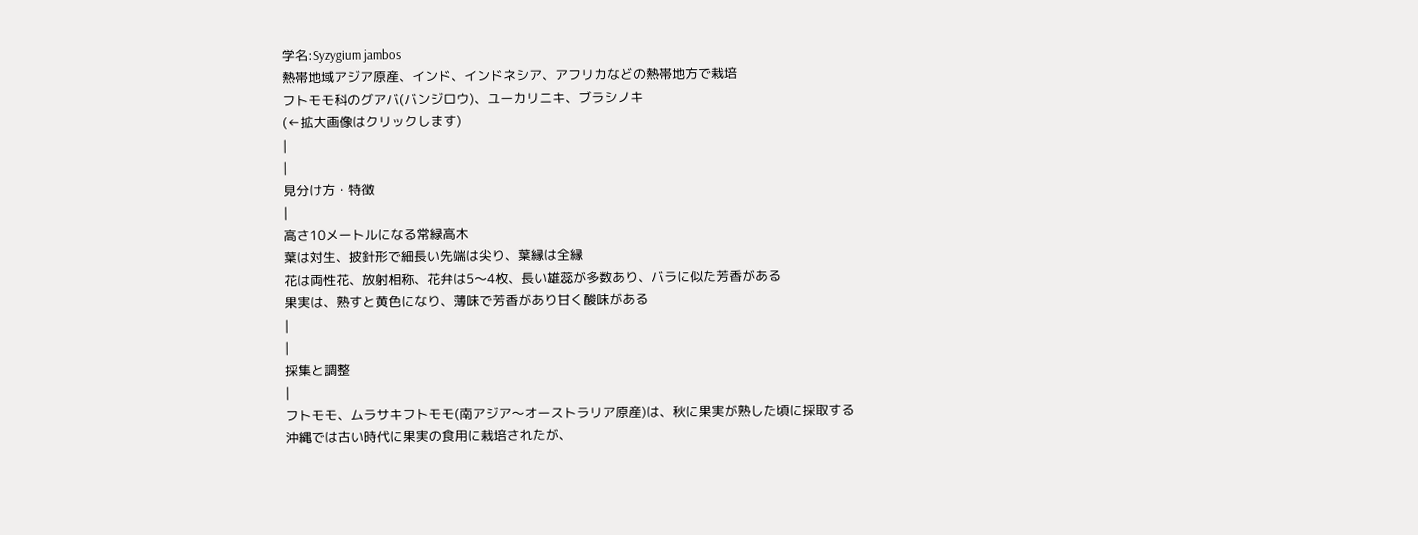学名:Syzygium jambos
熱帯地域アジア原産、インド、インドネシア、アフリカなどの熱帯地方で栽培
フトモモ科のグアバ(バンジロウ)、ユーカリニキ、ブラシノキ
(←拡大画像はクリックします)
|
|
見分け方・特徴
|
高さ10メートルになる常緑高木
葉は対生、披針形で細長い先端は尖り、葉縁は全縁
花は両性花、放射相称、花弁は5〜4枚、長い雄蕊が多数あり、バラに似た芳香がある
果実は、熟すと黄色になり、薄味で芳香があり甘く酸味がある
|
|
採集と調整
|
フトモモ、ムラサキフトモモ(南アジア〜オーストラリア原産)は、秋に果実が熟した頃に採取する
沖縄では古い時代に果実の食用に栽培されたが、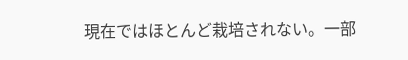現在ではほとんど栽培されない。一部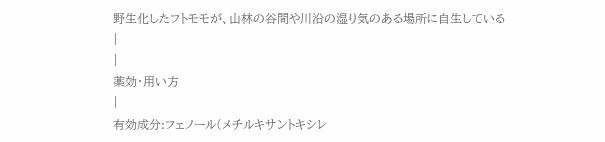野生化したフトモモが、山林の谷間や川沿の湿り気のある場所に自生している
|
|
薬効・用い方
|
有効成分:フェノール(メチルキサントキシレ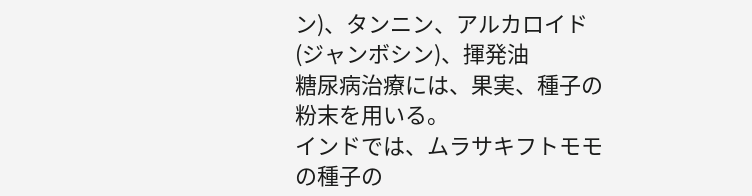ン)、タンニン、アルカロイド(ジャンボシン)、揮発油
糖尿病治療には、果実、種子の粉末を用いる。
インドでは、ムラサキフトモモの種子の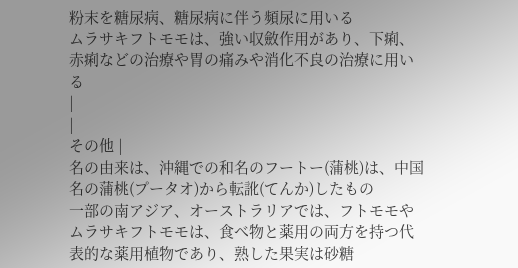粉末を糖尿病、糖尿病に伴う頻尿に用いる
ムラサキフトモモは、強い収斂作用があり、下痢、赤痢などの治療や胃の痛みや消化不良の治療に用いる
|
|
その他 |
名の由来は、沖縄での和名のフートー(蒲桃)は、中国名の蒲桃(プータオ)から転訛(てんか)したもの
一部の南アジア、オーストラリアでは、フトモモやムラサキフトモモは、食べ物と薬用の両方を持つ代表的な薬用植物であり、熟した果実は砂糖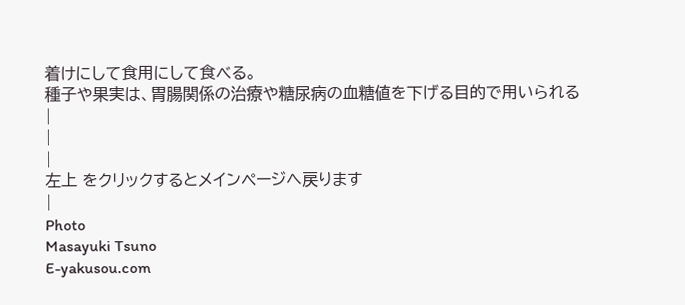着けにして食用にして食べる。
種子や果実は、胃腸関係の治療や糖尿病の血糖値を下げる目的で用いられる
|
|
|
左上 をクリックするとメインページへ戻ります
|
Photo
Masayuki Tsuno
E-yakusou.com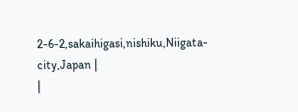2-6-2,sakaihigasi,nishiku,Niigata-city,Japan |
|